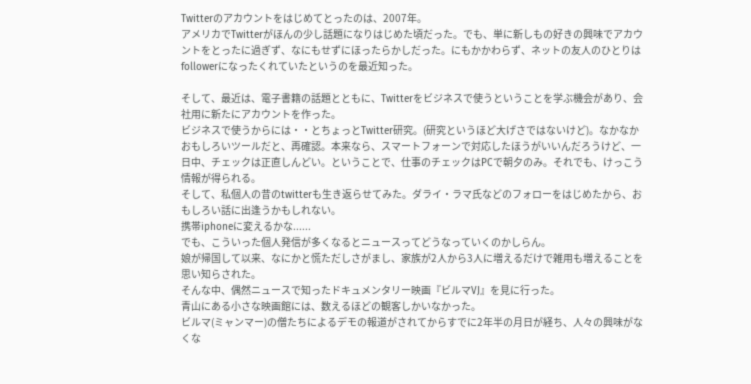Twitterのアカウントをはじめてとったのは、2007年。
アメリカでTwitterがほんの少し話題になりはじめた頃だった。でも、単に新しもの好きの興味でアカウントをとったに過ぎず、なにもせずにほったらかしだった。にもかかわらず、ネットの友人のひとりはfollowerになったくれていたというのを最近知った。

そして、最近は、電子書籍の話題とともに、Twitterをビジネスで使うということを学ぶ機会があり、会社用に新たにアカウントを作った。
ビジネスで使うからには・・とちょっとTwitter研究。(研究というほど大げさではないけど)。なかなかおもしろいツールだと、再確認。本来なら、スマートフォーンで対応したほうがいいんだろうけど、一日中、チェックは正直しんどい。ということで、仕事のチェックはPCで朝夕のみ。それでも、けっこう情報が得られる。
そして、私個人の昔のtwitterも生き返らせてみた。ダライ・ラマ氏などのフォローをはじめたから、おもしろい話に出逢うかもしれない。
携帯iphoneに変えるかな......
でも、こういった個人発信が多くなるとニュースってどうなっていくのかしらん。
娘が帰国して以来、なにかと慌ただしさがまし、家族が2人から3人に増えるだけで雑用も増えることを思い知らされた。
そんな中、偶然ニュースで知ったドキュメンタリー映画『ビルマVJ』を見に行った。
青山にある小さな映画館には、数えるほどの観客しかいなかった。
ビルマ(ミャンマー)の僧たちによるデモの報道がされてからすでに2年半の月日が経ち、人々の興味がなくな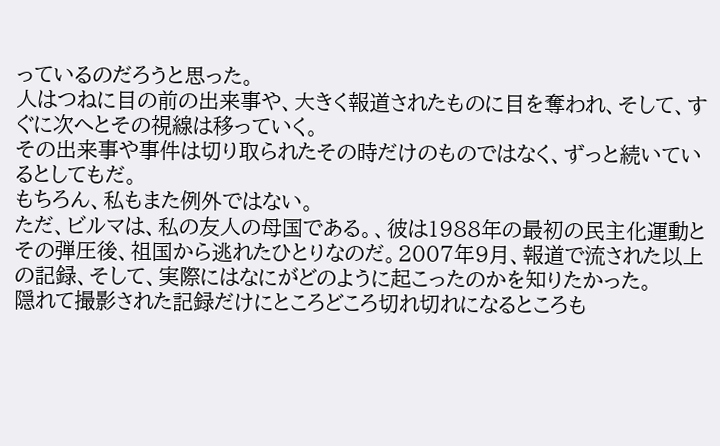っているのだろうと思った。
人はつねに目の前の出来事や、大きく報道されたものに目を奪われ、そして、すぐに次へとその視線は移っていく。
その出来事や事件は切り取られたその時だけのものではなく、ずっと続いているとしてもだ。
もちろん、私もまた例外ではない。
ただ、ビルマは、私の友人の母国である。、彼は1988年の最初の民主化運動とその弾圧後、祖国から逃れたひとりなのだ。2007年9月、報道で流された以上の記録、そして、実際にはなにがどのように起こったのかを知りたかった。
隠れて撮影された記録だけにところどころ切れ切れになるところも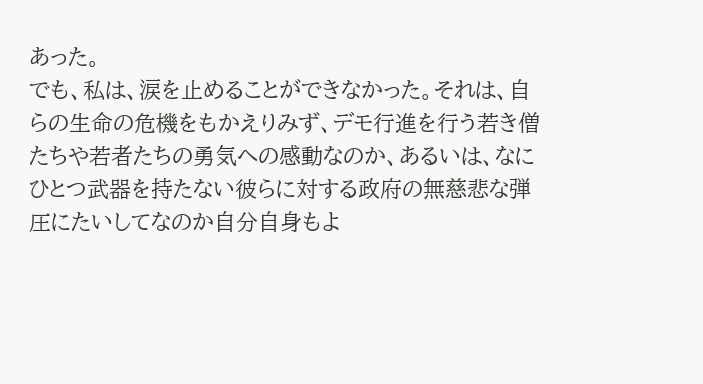あった。
でも、私は、涙を止めることができなかった。それは、自らの生命の危機をもかえりみず、デモ行進を行う若き僧たちや若者たちの勇気への感動なのか、あるいは、なにひとつ武器を持たない彼らに対する政府の無慈悲な弾圧にたいしてなのか自分自身もよ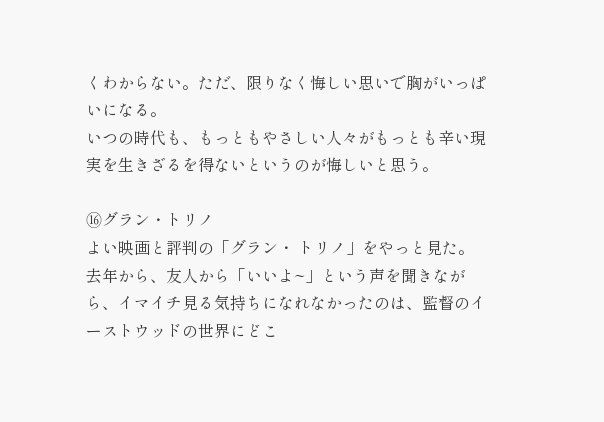くわからない。ただ、限りなく悔しい思いで胸がいっぱいになる。
いつの時代も、もっともやさしい人々がもっとも辛い現実を生きざるを得ないというのが悔しいと思う。

⑯グラン・トリノ
よい映画と評判の「グラン・ トリノ」をやっと見た。
去年から、友人から「いいよ~」という声を聞きながら、イマイチ見る気持ちになれなかったのは、監督のイーストウッドの世界にどこ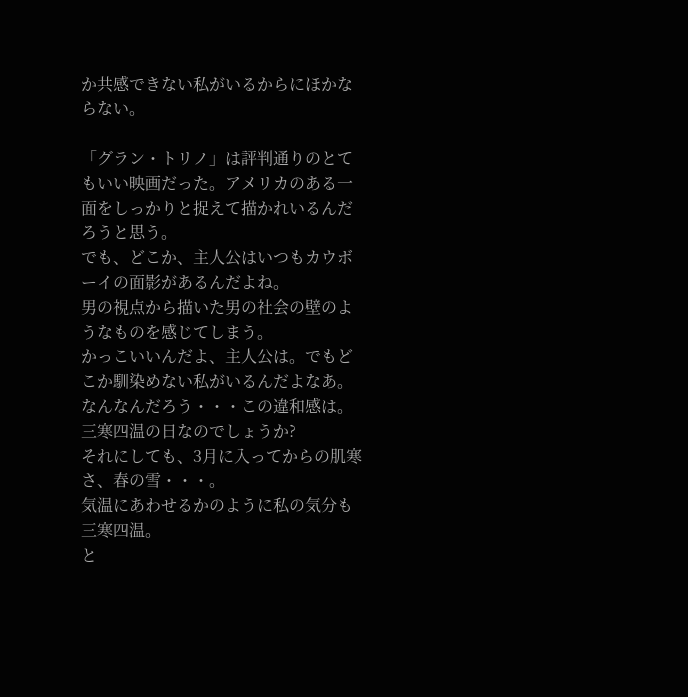か共感できない私がいるからにほかならない。

「グラン・トリノ」は評判通りのとてもいい映画だった。アメリカのある一面をしっかりと捉えて描かれいるんだろうと思う。
でも、どこか、主人公はいつもカウボーイの面影があるんだよね。
男の視点から描いた男の社会の壁のようなものを感じてしまう。
かっこいいんだよ、主人公は。でもどこか馴染めない私がいるんだよなあ。
なんなんだろう・・・この違和感は。
三寒四温の日なのでしょうか?
それにしても、3月に入ってからの肌寒さ、春の雪・・・。
気温にあわせるかのように私の気分も三寒四温。
と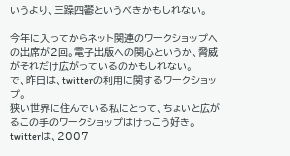いうより、三躁四鬱というべきかもしれない。

今年に入ってからネット関連のワークショップへの出席が2回。電子出版への関心というか、脅威がそれだけ広がっているのかもしれない。
で、昨日は、twitterの利用に関するワークショップ。
狭い世界に住んでいる私にとって、ちょいと広がるこの手のワークショップはけっこう好き。
twitterは、2007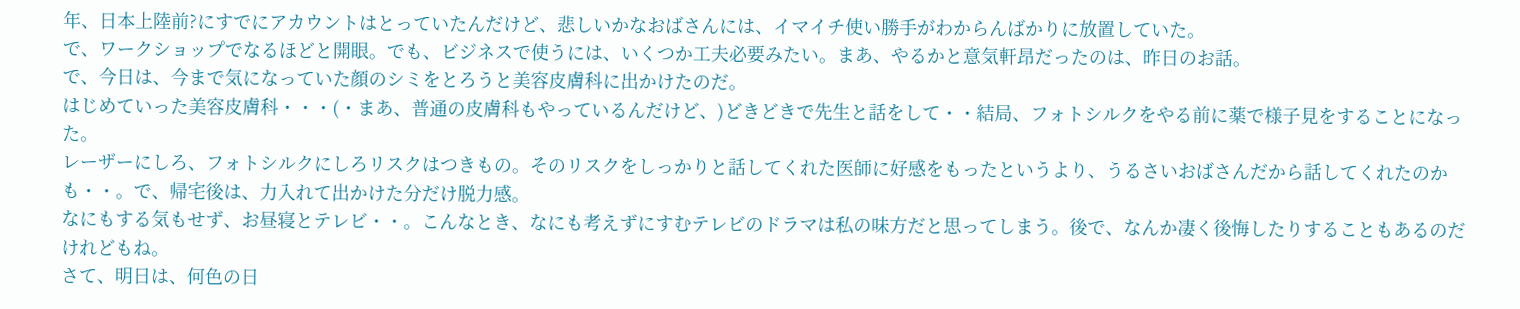年、日本上陸前?にすでにアカウントはとっていたんだけど、悲しいかなおばさんには、イマイチ使い勝手がわからんばかりに放置していた。
で、ワークショップでなるほどと開眼。でも、ビジネスで使うには、いくつか工夫必要みたい。まあ、やるかと意気軒昂だったのは、昨日のお話。
で、今日は、今まで気になっていた顔のシミをとろうと美容皮膚科に出かけたのだ。
はじめていった美容皮膚科・・・(・まあ、普通の皮膚科もやっているんだけど、)どきどきで先生と話をして・・結局、フォトシルクをやる前に薬で様子見をすることになった。
レーザーにしろ、フォトシルクにしろリスクはつきもの。そのリスクをしっかりと話してくれた医師に好感をもったというより、うるさいおばさんだから話してくれたのかも・・。で、帰宅後は、力入れて出かけた分だけ脱力感。
なにもする気もせず、お昼寝とテレビ・・。こんなとき、なにも考えずにすむテレビのドラマは私の味方だと思ってしまう。後で、なんか凄く後悔したりすることもあるのだけれどもね。
さて、明日は、何色の日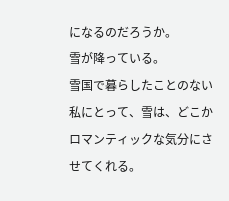になるのだろうか。
雪が降っている。
雪国で暮らしたことのない私にとって、雪は、どこかロマンティックな気分にさせてくれる。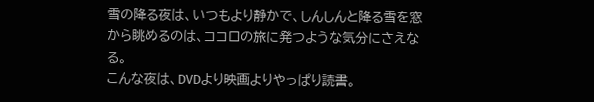雪の降る夜は、いつもより静かで、しんしんと降る雪を窓から眺めるのは、ココロの旅に発つような気分にさえなる。
こんな夜は、DVDより映画よりやっぱり読書。